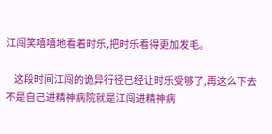江闯笑嘻嘻地看着时乐,把时乐看得更加发毛。

    这段时间江闯的诡异行径已经让时乐受够了,再这么下去不是自己进精神病院就是江闯进精神病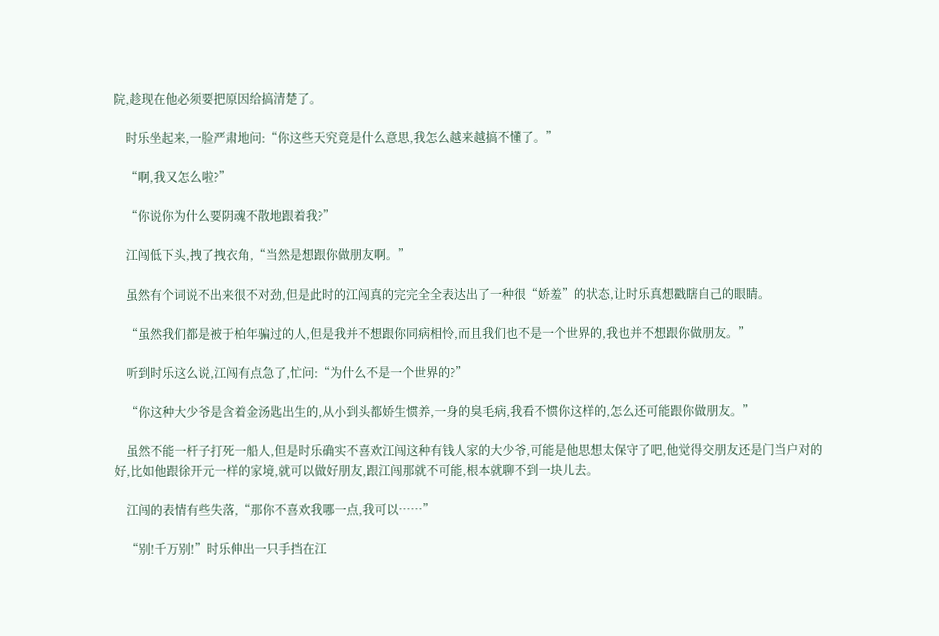院,趁现在他必须要把原因给搞清楚了。

    时乐坐起来,一脸严肃地问:“你这些天究竟是什么意思,我怎么越来越搞不懂了。”

    “啊,我又怎么啦?”

    “你说你为什么要阴魂不散地跟着我?”

    江闯低下头,拽了拽衣角,“当然是想跟你做朋友啊。”

    虽然有个词说不出来很不对劲,但是此时的江闯真的完完全全表达出了一种很“娇羞”的状态,让时乐真想戳瞎自己的眼睛。

    “虽然我们都是被于柏年骗过的人,但是我并不想跟你同病相怜,而且我们也不是一个世界的,我也并不想跟你做朋友。”

    听到时乐这么说,江闯有点急了,忙问:“为什么不是一个世界的?”

    “你这种大少爷是含着金汤匙出生的,从小到头都娇生惯养,一身的臭毛病,我看不惯你这样的,怎么还可能跟你做朋友。”

    虽然不能一杆子打死一船人,但是时乐确实不喜欢江闯这种有钱人家的大少爷,可能是他思想太保守了吧,他觉得交朋友还是门当户对的好,比如他跟徐开元一样的家境,就可以做好朋友,跟江闯那就不可能,根本就聊不到一块儿去。

    江闯的表情有些失落,“那你不喜欢我哪一点,我可以……”

    “别!千万别!”时乐伸出一只手挡在江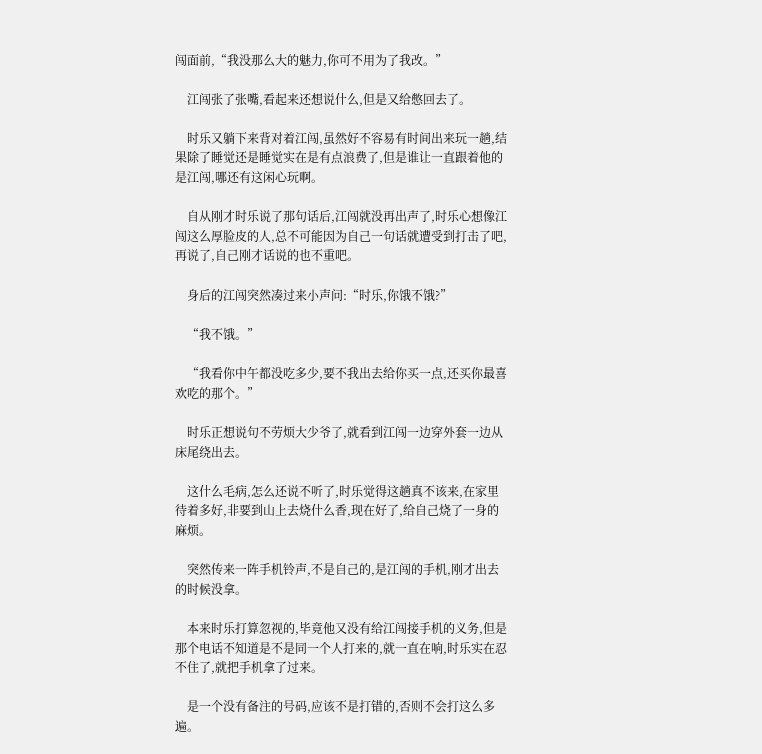闯面前,“我没那么大的魅力,你可不用为了我改。”

    江闯张了张嘴,看起来还想说什么,但是又给憋回去了。

    时乐又躺下来背对着江闯,虽然好不容易有时间出来玩一趟,结果除了睡觉还是睡觉实在是有点浪费了,但是谁让一直跟着他的是江闯,哪还有这闲心玩啊。

    自从刚才时乐说了那句话后,江闯就没再出声了,时乐心想像江闯这么厚脸皮的人,总不可能因为自己一句话就遭受到打击了吧,再说了,自己刚才话说的也不重吧。

    身后的江闯突然凑过来小声问:“时乐,你饿不饿?”

    “我不饿。”

    “我看你中午都没吃多少,要不我出去给你买一点,还买你最喜欢吃的那个。”

    时乐正想说句不劳烦大少爷了,就看到江闯一边穿外套一边从床尾绕出去。

    这什么毛病,怎么还说不听了,时乐觉得这趟真不该来,在家里待着多好,非要到山上去烧什么香,现在好了,给自己烧了一身的麻烦。

    突然传来一阵手机铃声,不是自己的,是江闯的手机,刚才出去的时候没拿。

    本来时乐打算忽视的,毕竟他又没有给江闯接手机的义务,但是那个电话不知道是不是同一个人打来的,就一直在响,时乐实在忍不住了,就把手机拿了过来。

    是一个没有备注的号码,应该不是打错的,否则不会打这么多遍。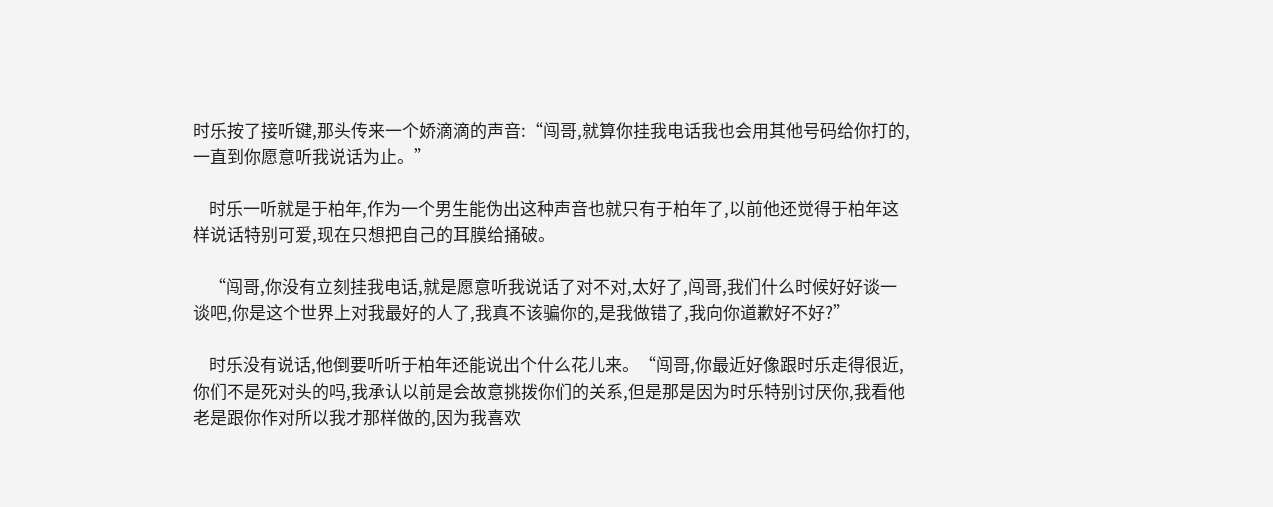时乐按了接听键,那头传来一个娇滴滴的声音:“闯哥,就算你挂我电话我也会用其他号码给你打的,一直到你愿意听我说话为止。”

    时乐一听就是于柏年,作为一个男生能伪出这种声音也就只有于柏年了,以前他还觉得于柏年这样说话特别可爱,现在只想把自己的耳膜给捅破。

    “闯哥,你没有立刻挂我电话,就是愿意听我说话了对不对,太好了,闯哥,我们什么时候好好谈一谈吧,你是这个世界上对我最好的人了,我真不该骗你的,是我做错了,我向你道歉好不好?”

    时乐没有说话,他倒要听听于柏年还能说出个什么花儿来。“闯哥,你最近好像跟时乐走得很近,你们不是死对头的吗,我承认以前是会故意挑拨你们的关系,但是那是因为时乐特别讨厌你,我看他老是跟你作对所以我才那样做的,因为我喜欢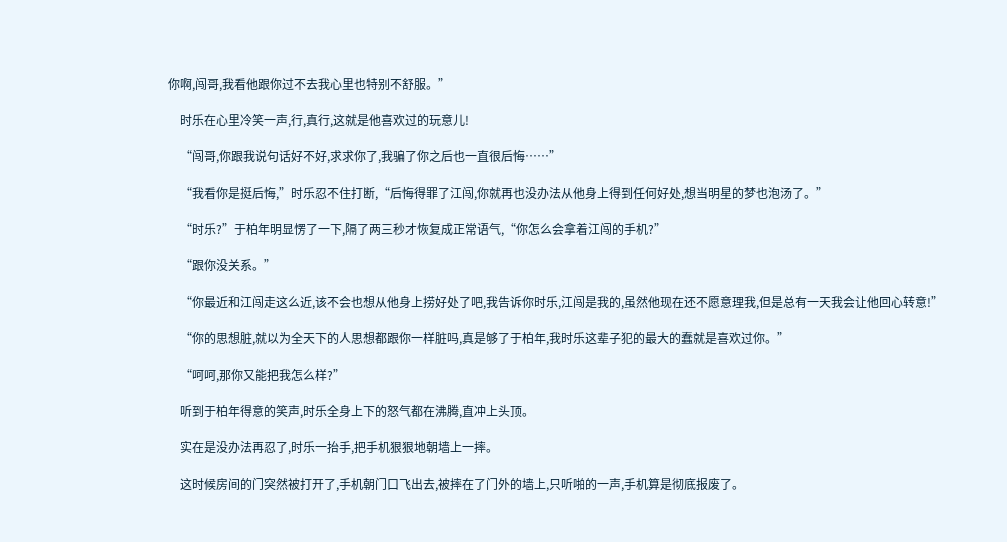你啊,闯哥,我看他跟你过不去我心里也特别不舒服。”

    时乐在心里冷笑一声,行,真行,这就是他喜欢过的玩意儿!

    “闯哥,你跟我说句话好不好,求求你了,我骗了你之后也一直很后悔……”

    “我看你是挺后悔,”时乐忍不住打断,“后悔得罪了江闯,你就再也没办法从他身上得到任何好处,想当明星的梦也泡汤了。”

    “时乐?”于柏年明显愣了一下,隔了两三秒才恢复成正常语气,“你怎么会拿着江闯的手机?”

    “跟你没关系。”

    “你最近和江闯走这么近,该不会也想从他身上捞好处了吧,我告诉你时乐,江闯是我的,虽然他现在还不愿意理我,但是总有一天我会让他回心转意!”

    “你的思想脏,就以为全天下的人思想都跟你一样脏吗,真是够了于柏年,我时乐这辈子犯的最大的蠢就是喜欢过你。”

    “呵呵,那你又能把我怎么样?”

    听到于柏年得意的笑声,时乐全身上下的怒气都在沸腾,直冲上头顶。

    实在是没办法再忍了,时乐一抬手,把手机狠狠地朝墙上一摔。

    这时候房间的门突然被打开了,手机朝门口飞出去,被摔在了门外的墙上,只听啪的一声,手机算是彻底报废了。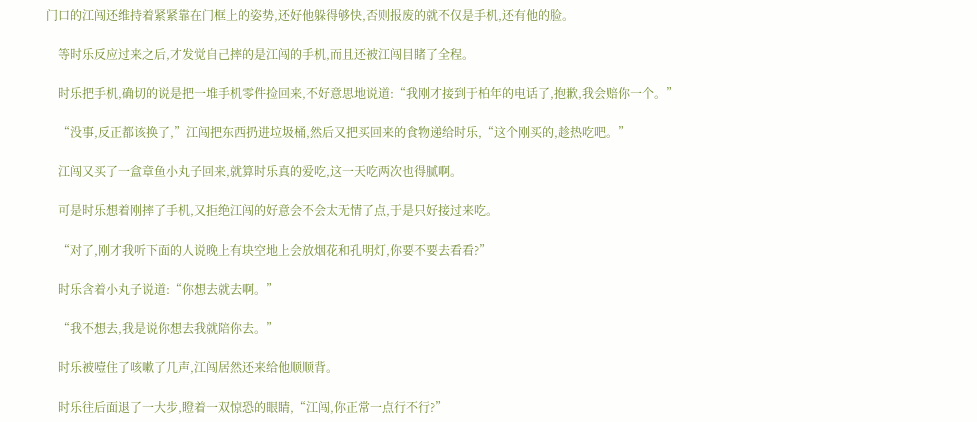门口的江闯还维持着紧紧靠在门框上的姿势,还好他躲得够快,否则报废的就不仅是手机,还有他的脸。

    等时乐反应过来之后,才发觉自己摔的是江闯的手机,而且还被江闯目睹了全程。

    时乐把手机,确切的说是把一堆手机零件捡回来,不好意思地说道:“我刚才接到于柏年的电话了,抱歉,我会赔你一个。”

    “没事,反正都该换了,”江闯把东西扔进垃圾桶,然后又把买回来的食物递给时乐,“这个刚买的,趁热吃吧。”

    江闯又买了一盒章鱼小丸子回来,就算时乐真的爱吃,这一天吃两次也得腻啊。

    可是时乐想着刚摔了手机,又拒绝江闯的好意会不会太无情了点,于是只好接过来吃。

    “对了,刚才我听下面的人说晚上有块空地上会放烟花和孔明灯,你要不要去看看?”

    时乐含着小丸子说道:“你想去就去啊。”

    “我不想去,我是说你想去我就陪你去。”

    时乐被噎住了咳嗽了几声,江闯居然还来给他顺顺背。

    时乐往后面退了一大步,瞪着一双惊恐的眼睛,“江闯,你正常一点行不行?”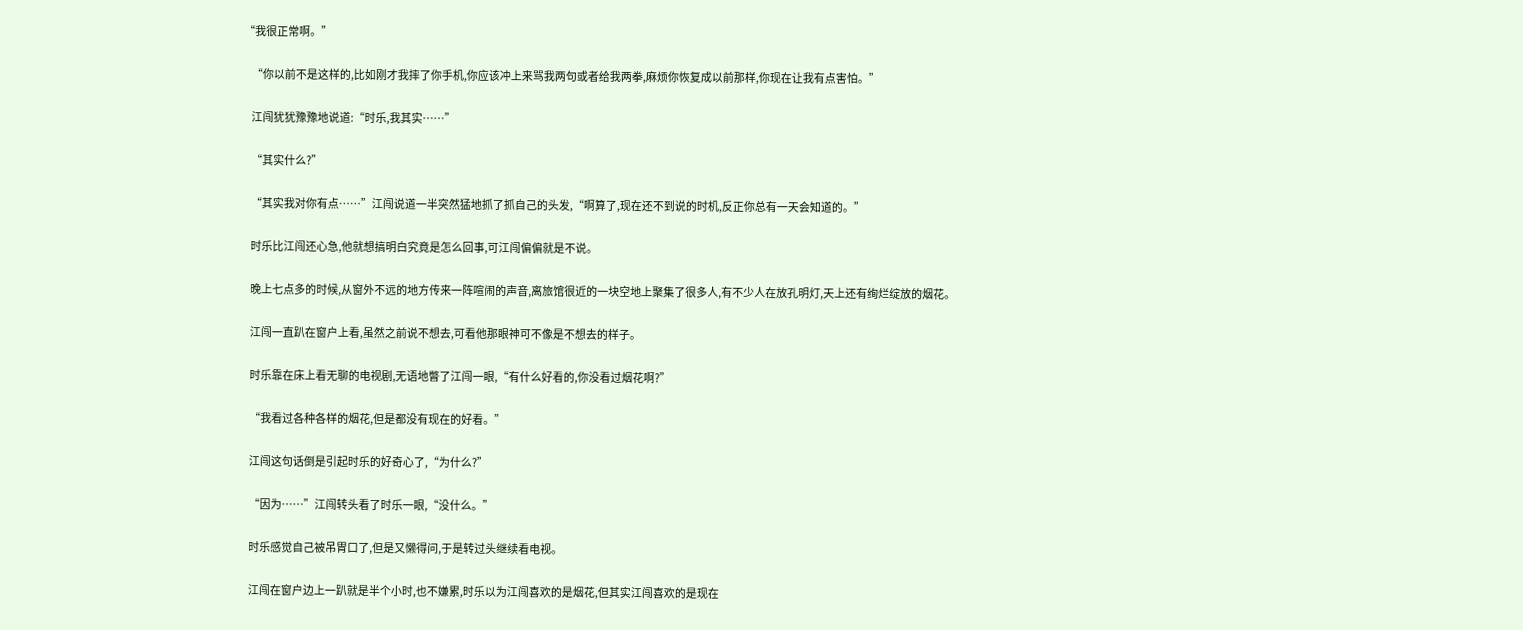“我很正常啊。”

    “你以前不是这样的,比如刚才我摔了你手机,你应该冲上来骂我两句或者给我两拳,麻烦你恢复成以前那样,你现在让我有点害怕。”

    江闯犹犹豫豫地说道:“时乐,我其实……”

    “其实什么?”

    “其实我对你有点……”江闯说道一半突然猛地抓了抓自己的头发,“啊算了,现在还不到说的时机,反正你总有一天会知道的。”

    时乐比江闯还心急,他就想搞明白究竟是怎么回事,可江闯偏偏就是不说。

    晚上七点多的时候,从窗外不远的地方传来一阵喧闹的声音,离旅馆很近的一块空地上聚集了很多人,有不少人在放孔明灯,天上还有绚烂绽放的烟花。

    江闯一直趴在窗户上看,虽然之前说不想去,可看他那眼神可不像是不想去的样子。

    时乐靠在床上看无聊的电视剧,无语地瞥了江闯一眼,“有什么好看的,你没看过烟花啊?”

    “我看过各种各样的烟花,但是都没有现在的好看。”

    江闯这句话倒是引起时乐的好奇心了,“为什么?”

    “因为……”江闯转头看了时乐一眼,“没什么。”

    时乐感觉自己被吊胃口了,但是又懒得问,于是转过头继续看电视。

    江闯在窗户边上一趴就是半个小时,也不嫌累,时乐以为江闯喜欢的是烟花,但其实江闯喜欢的是现在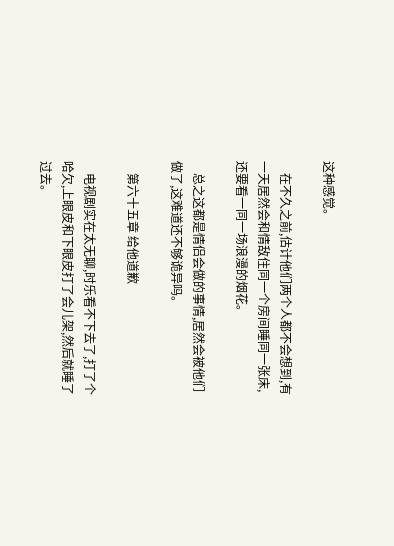这种感觉。

    在不久之前,估计他们两个人都不会想到,有一天居然会和情敌住同一个房间睡同一张床,还要看一同一场浪漫的烟花。

    总之这都是情侣会做的事情,居然会被他们做了,这难道还不够诡异吗。

    第六十五章 给他道歉

    电视剧实在太无聊,时乐看不下去了,打了个哈欠,上眼皮和下眼皮打了会儿架,然后就睡了过去。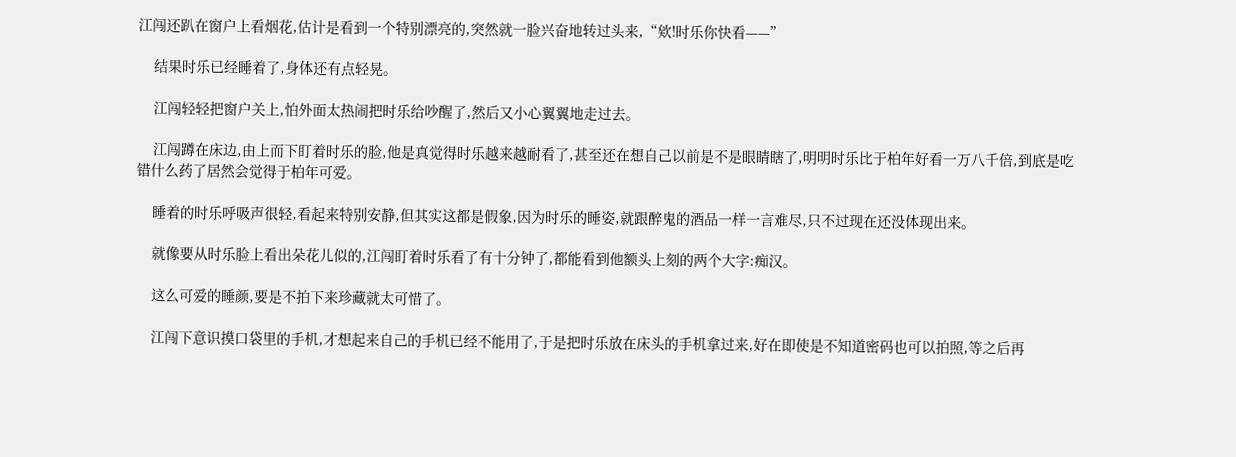江闯还趴在窗户上看烟花,估计是看到一个特别漂亮的,突然就一脸兴奋地转过头来,“欸!时乐你快看——”

    结果时乐已经睡着了,身体还有点轻晃。

    江闯轻轻把窗户关上,怕外面太热闹把时乐给吵醒了,然后又小心翼翼地走过去。

    江闯蹲在床边,由上而下盯着时乐的脸,他是真觉得时乐越来越耐看了,甚至还在想自己以前是不是眼睛瞎了,明明时乐比于柏年好看一万八千倍,到底是吃错什么药了居然会觉得于柏年可爱。

    睡着的时乐呼吸声很轻,看起来特别安静,但其实这都是假象,因为时乐的睡姿,就跟醉鬼的酒品一样一言难尽,只不过现在还没体现出来。

    就像要从时乐脸上看出朵花儿似的,江闯盯着时乐看了有十分钟了,都能看到他额头上刻的两个大字:痴汉。

    这么可爱的睡颜,要是不拍下来珍藏就太可惜了。

    江闯下意识摸口袋里的手机,才想起来自己的手机已经不能用了,于是把时乐放在床头的手机拿过来,好在即使是不知道密码也可以拍照,等之后再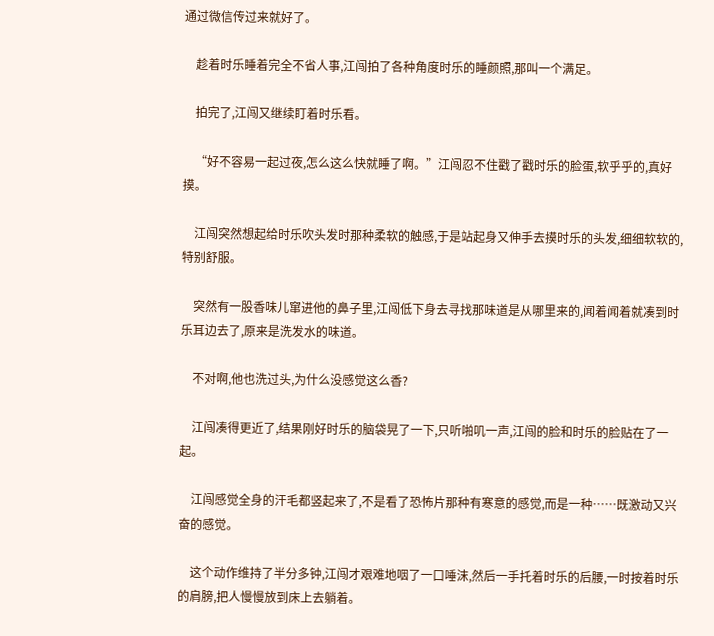通过微信传过来就好了。

    趁着时乐睡着完全不省人事,江闯拍了各种角度时乐的睡颜照,那叫一个满足。

    拍完了,江闯又继续盯着时乐看。

    “好不容易一起过夜,怎么这么快就睡了啊。”江闯忍不住戳了戳时乐的脸蛋,软乎乎的,真好摸。

    江闯突然想起给时乐吹头发时那种柔软的触感,于是站起身又伸手去摸时乐的头发,细细软软的,特别舒服。

    突然有一股香味儿窜进他的鼻子里,江闯低下身去寻找那味道是从哪里来的,闻着闻着就凑到时乐耳边去了,原来是洗发水的味道。

    不对啊,他也洗过头,为什么没感觉这么香?

    江闯凑得更近了,结果刚好时乐的脑袋晃了一下,只听啪叽一声,江闯的脸和时乐的脸贴在了一起。

    江闯感觉全身的汗毛都竖起来了,不是看了恐怖片那种有寒意的感觉,而是一种……既激动又兴奋的感觉。

    这个动作维持了半分多钟,江闯才艰难地咽了一口唾沫,然后一手托着时乐的后腰,一时按着时乐的肩膀,把人慢慢放到床上去躺着。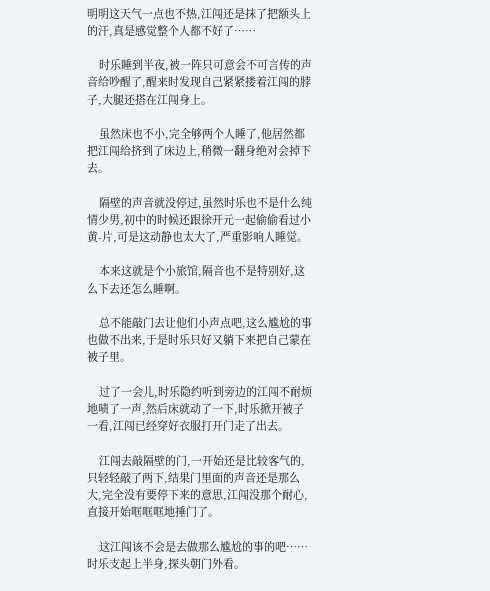明明这天气一点也不热,江闯还是抹了把额头上的汗,真是感觉整个人都不好了……

    时乐睡到半夜,被一阵只可意会不可言传的声音给吵醒了,醒来时发现自己紧紧搂着江闯的脖子,大腿还搭在江闯身上。

    虽然床也不小,完全够两个人睡了,他居然都把江闯给挤到了床边上,稍微一翻身绝对会掉下去。

    隔壁的声音就没停过,虽然时乐也不是什么纯情少男,初中的时候还跟徐开元一起偷偷看过小黄-片,可是这动静也太大了,严重影响人睡觉。

    本来这就是个小旅馆,隔音也不是特别好,这么下去还怎么睡啊。

    总不能敲门去让他们小声点吧,这么尴尬的事也做不出来,于是时乐只好又躺下来把自己蒙在被子里。

    过了一会儿,时乐隐约听到旁边的江闯不耐烦地啧了一声,然后床就动了一下,时乐掀开被子一看,江闯已经穿好衣服打开门走了出去。

    江闯去敲隔壁的门,一开始还是比较客气的,只轻轻敲了两下,结果门里面的声音还是那么大,完全没有要停下来的意思,江闯没那个耐心,直接开始哐哐哐地捶门了。

    这江闯该不会是去做那么尴尬的事的吧……时乐支起上半身,探头朝门外看。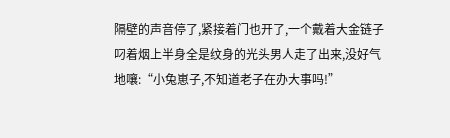隔壁的声音停了,紧接着门也开了,一个戴着大金链子叼着烟上半身全是纹身的光头男人走了出来,没好气地嚷:“小兔崽子,不知道老子在办大事吗!”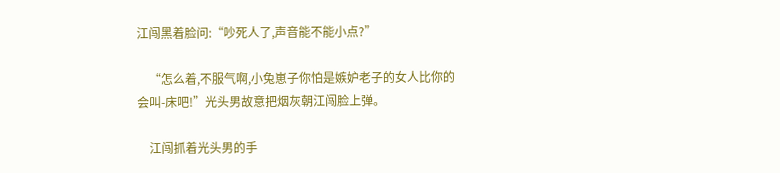江闯黑着脸问:“吵死人了,声音能不能小点?”

    “怎么着,不服气啊,小兔崽子你怕是嫉妒老子的女人比你的会叫-床吧!”光头男故意把烟灰朝江闯脸上弹。

    江闯抓着光头男的手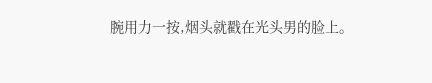腕用力一按,烟头就戳在光头男的脸上。